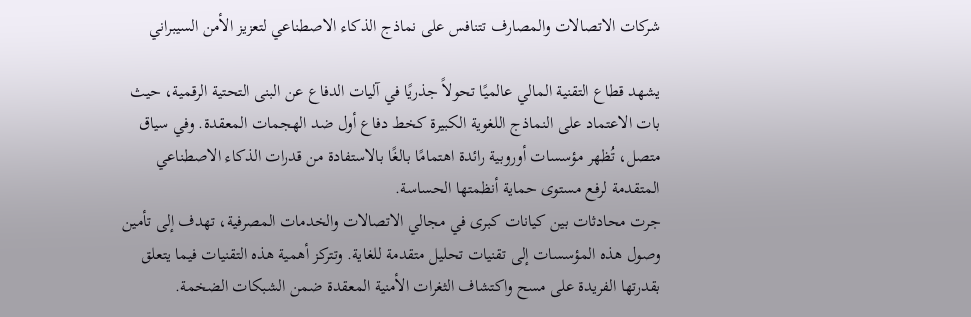شركات الاتصالات والمصارف تتنافس على نماذج الذكاء الاصطناعي لتعزيز الأمن السيبراني

يشهد قطاع التقنية المالي عالميًا تحولاً جذريًا في آليات الدفاع عن البنى التحتية الرقمية، حيث بات الاعتماد على النماذج اللغوية الكبيرة كخط دفاع أول ضد الهجمات المعقدة. وفي سياق متصل، تُظهر مؤسسات أوروبية رائدة اهتمامًا بالغًا بالاستفادة من قدرات الذكاء الاصطناعي المتقدمة لرفع مستوى حماية أنظمتها الحساسة.
جرت محادثات بين كيانات كبرى في مجالي الاتصالات والخدمات المصرفية، تهدف إلى تأمين وصول هذه المؤسسات إلى تقنيات تحليل متقدمة للغاية. وتتركز أهمية هذه التقنيات فيما يتعلق بقدرتها الفريدة على مسح واكتشاف الثغرات الأمنية المعقدة ضمن الشبكات الضخمة.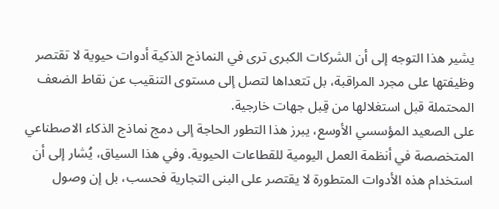يشير هذا التوجه إلى أن الشركات الكبرى ترى في النماذج الذكية أدوات حيوية لا تقتصر وظيفتها على مجرد المراقبة، بل تتعداها لتصل إلى مستوى التنقيب عن نقاط الضعف المحتملة قبل استغلالها من قِبل جهات خارجية.
على الصعيد المؤسسي الأوسع، يبرز هذا التطور الحاجة إلى دمج نماذج الذكاء الاصطناعي المتخصصة في أنظمة العمل اليومية للقطاعات الحيوية. وفي هذا السياق، يُشار إلى أن استخدام هذه الأدوات المتطورة لا يقتصر على البنى التجارية فحسب، بل إن وصول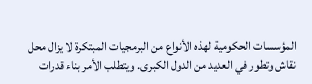المؤسسات الحكومية لهذه الأنواع من البرمجيات المبتكرة لا يزال محل نقاش وتطور في العديد من الدول الكبرى. ويتطلب الأمر بناء قدرات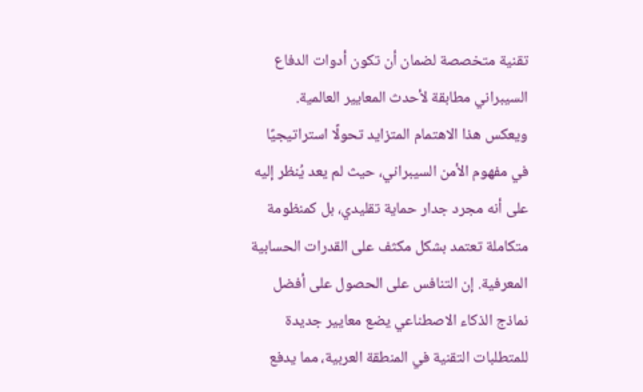تقنية متخصصة لضمان أن تكون أدوات الدفاع السيبراني مطابقة لأحدث المعايير العالمية.
ويعكس هذا الاهتمام المتزايد تحولًا استراتيجيًا في مفهوم الأمن السيبراني، حيث لم يعد يُنظر إليه على أنه مجرد جدار حماية تقليدي، بل كمنظومة متكاملة تعتمد بشكل مكثف على القدرات الحسابية المعرفية. إن التنافس على الحصول على أفضل نماذج الذكاء الاصطناعي يضع معايير جديدة للمتطلبات التقنية في المنطقة العربية، مما يدفع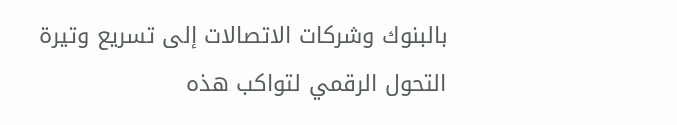بالبنوك وشركات الاتصالات إلى تسريع وتيرة التحول الرقمي لتواكب هذه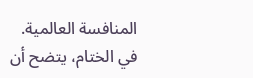المنافسة العالمية.
في الختام، يتضح أن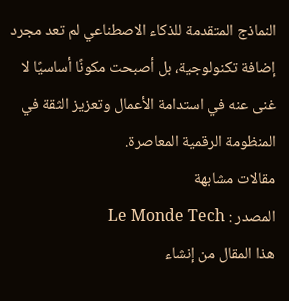النماذج المتقدمة للذكاء الاصطناعي لم تعد مجرد إضافة تكنولوجية، بل أصبحت مكونًا أساسيًا لا غنى عنه في استدامة الأعمال وتعزيز الثقة في المنظومة الرقمية المعاصرة.
مقالات مشابهة
المصدر : Le Monde Tech
هذا المقال من إنشاء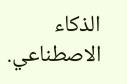الذكاء الاصطناعي.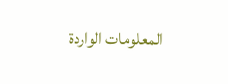المعلومات الواردة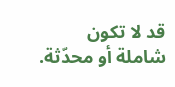قد لا تكون شاملة أو محدّثة.